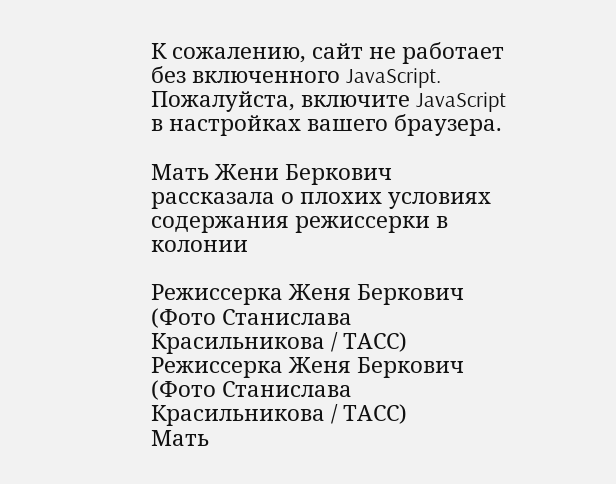К сожалению, сайт не работает без включенного JavaScript. Пожалуйста, включите JavaScript в настройках вашего браузера.

Мать Жени Беркович рассказала о плохих условиях содержания режиссерки в колонии

Режиссерка Женя Беркович (Фото Станислава Красильникова / ТАСС)
Режиссерка Женя Беркович (Фото Станислава Красильникова / ТАСС)
Мать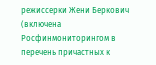режиссерки Жени Беркович (включена Росфинмониторингом в перечень причастных к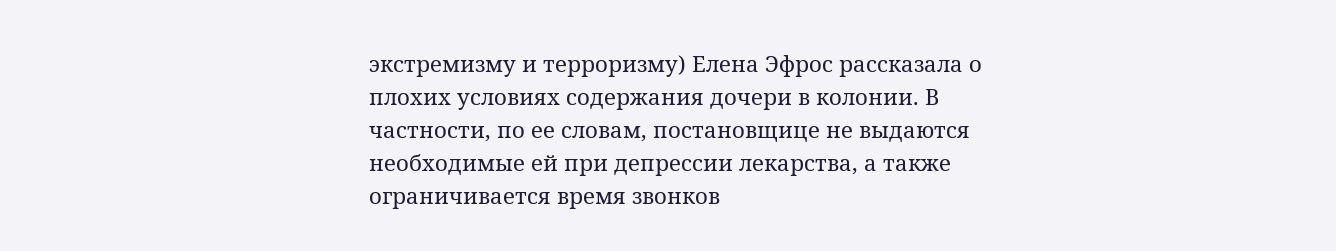экстремизму и терроризму) Елена Эфрос рассказала о плохих условиях содержания дочери в колонии. В частности, по ее словам, постановщице не выдаются необходимые ей при депрессии лекарства, а также ограничивается время звонков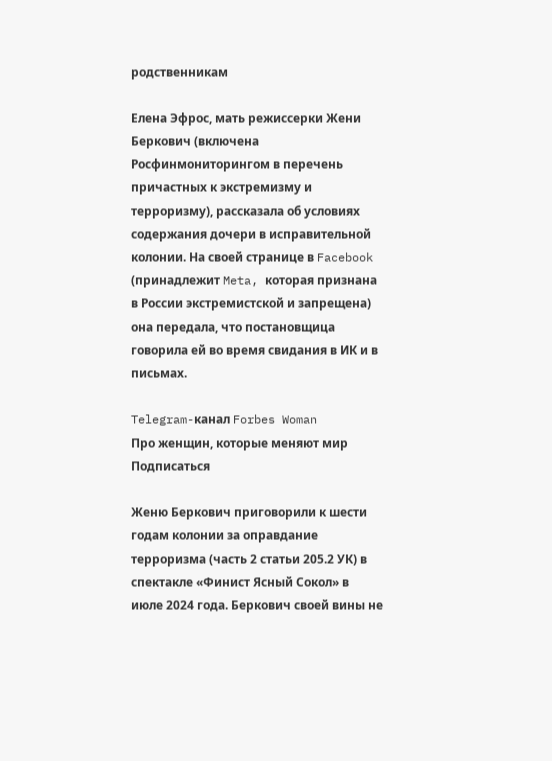родственникам

Елена Эфрос, мать режиссерки Жени Беркович (включена Росфинмониторингом в перечень причастных к экстремизму и терроризму), рассказала об условиях содержания дочери в исправительной колонии. На своей странице в Facebook (принадлежит Meta, которая признана в России экстремистской и запрещена) она передала, что постановщица говорила ей во время свидания в ИК и в письмах.

Telegram-канал Forbes Woman
Про женщин, которые меняют мир
Подписаться

Женю Беркович приговорили к шести годам колонии за оправдание терроризма (часть 2 статьи 205.2 УК) в спектакле «Финист Ясный Сокол» в июле 2024 года. Беркович своей вины не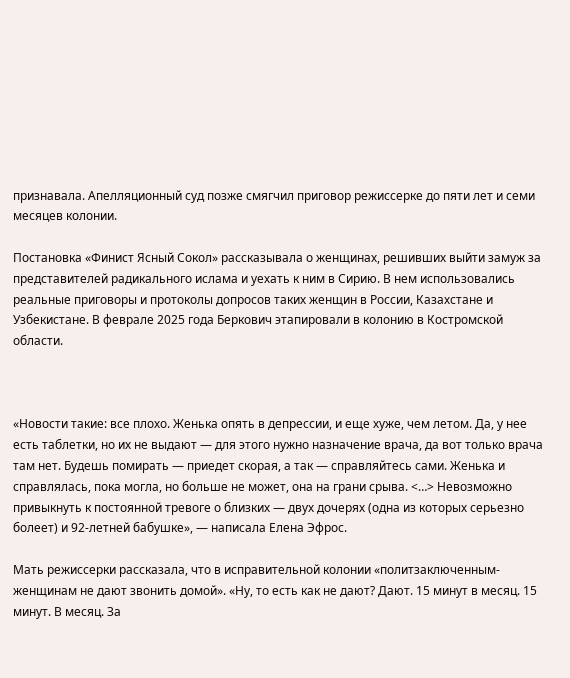признавала. Апелляционный суд позже смягчил приговор режиссерке до пяти лет и семи месяцев колонии.

Постановка «Финист Ясный Сокол» рассказывала о женщинах, решивших выйти замуж за представителей радикального ислама и уехать к ним в Сирию. В нем использовались реальные приговоры и протоколы допросов таких женщин в России, Казахстане и Узбекистане. В феврале 2025 года Беркович этапировали в колонию в Костромской области.



«Новости такие: все плохо. Женька опять в депрессии, и еще хуже, чем летом. Да, у нее есть таблетки, но их не выдают — для этого нужно назначение врача, да вот только врача там нет. Будешь помирать — приедет скорая, а так — справляйтесь сами. Женька и справлялась, пока могла, но больше не может, она на грани срыва. <…> Невозможно привыкнуть к постоянной тревоге о близких — двух дочерях (одна из которых серьезно болеет) и 92-летней бабушке», — написала Елена Эфрос.

Мать режиссерки рассказала, что в исправительной колонии «политзаключенным-женщинам не дают звонить домой». «Ну, то есть как не дают? Дают. 15 минут в месяц. 15 минут. В месяц. За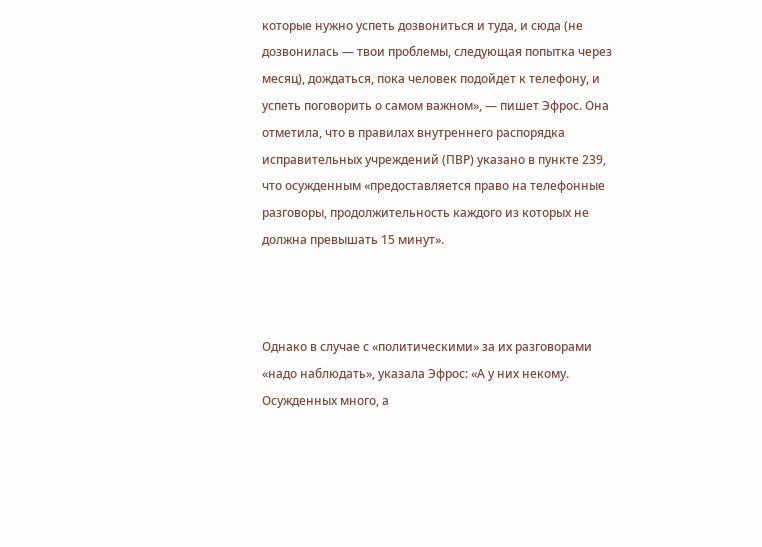которые нужно успеть дозвониться и туда, и сюда (не дозвонилась — твои проблемы, следующая попытка через месяц), дождаться, пока человек подойдет к телефону, и успеть поговорить о самом важном», — пишет Эфрос. Она отметила, что в правилах внутреннего распорядка исправительных учреждений (ПВР) указано в пункте 239, что осужденным «предоставляется право на телефонные разговоры, продолжительность каждого из которых не должна превышать 15 минут».



Однако в случае с «политическими» за их разговорами «надо наблюдать», указала Эфрос: «А у них некому. Осужденных много, а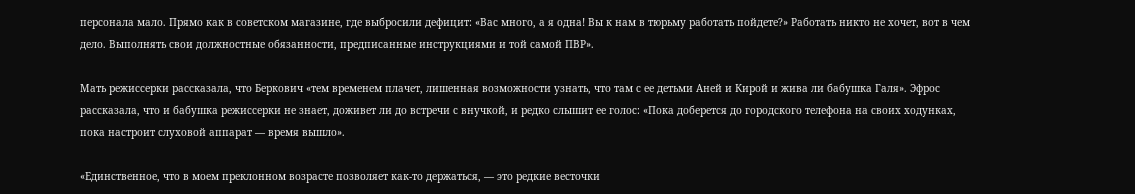персонала мало. Прямо как в советском магазине, где выбросили дефицит: «Вас много, а я одна! Вы к нам в тюрьму работать пойдете?» Работать никто не хочет, вот в чем дело. Выполнять свои должностные обязанности, предписанные инструкциями и той самой ПВР».

Мать режиссерки рассказала, что Беркович «тем временем плачет, лишенная возможности узнать, что там с ее детьми Аней и Кирой и жива ли бабушка Галя». Эфрос рассказала, что и бабушка режиссерки не знает, доживет ли до встречи с внучкой, и редко слышит ее голос: «Пока доберется до городского телефона на своих ходунках, пока настроит слуховой аппарат — время вышло».

«Единственное, что в моем преклонном возрасте позволяет как-то держаться, — это редкие весточки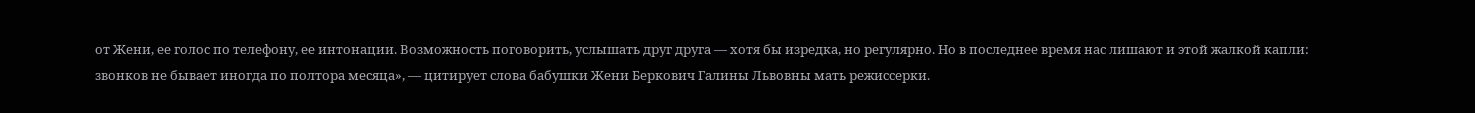от Жени, ее голос по телефону, ее интонации. Возможность поговорить, услышать друг друга — хотя бы изредка, но регулярно. Но в последнее время нас лишают и этой жалкой капли: звонков не бывает иногда по полтора месяца», — цитирует слова бабушки Жени Беркович Галины Львовны мать режиссерки.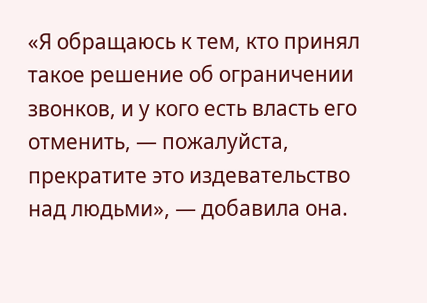«Я обращаюсь к тем, кто принял такое решение об ограничении звонков, и у кого есть власть его отменить, — пожалуйста, прекратите это издевательство над людьми», — добавила она.